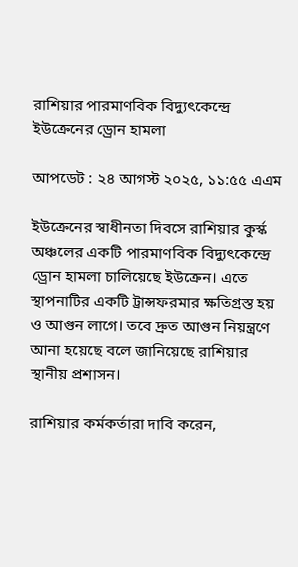রাশিয়ার পারমাণবিক বিদ্যুৎকেন্দ্রে ইউক্রেনের ড্রোন হামলা

আপডেট : ২৪ আগস্ট ২০২৫, ১১:৫৫ এএম

ইউক্রেনের স্বাধীনতা দিবসে রাশিয়ার কুর্স্ক অঞ্চলের একটি পারমাণবিক বিদ্যুৎকেন্দ্রে ড্রোন হামলা চালিয়েছে ইউক্রেন। এতে স্থাপনাটির একটি ট্রান্সফরমার ক্ষতিগ্রস্ত হয় ও আগুন লাগে। তবে দ্রুত আগুন নিয়ন্ত্রণে আনা হয়েছে বলে জানিয়েছে রাশিয়ার স্থানীয় প্রশাসন।

রাশিয়ার কর্মকর্তারা দাবি করেন,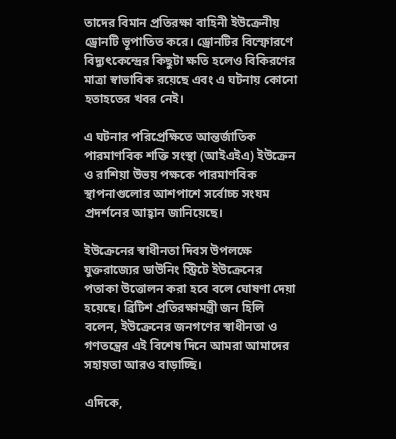তাদের বিমান প্রতিরক্ষা বাহিনী ইউক্রেনীয় ড্রোনটি ভূপাতিত করে। ড্রোনটির বিস্ফোরণে বিদ্যুৎকেন্দ্রের কিছুটা ক্ষতি হলেও বিকিরণের মাত্রা স্বাভাবিক রয়েছে এবং এ ঘটনায় কোনো হতাহতের খবর নেই।

এ ঘটনার পরিপ্রেক্ষিতে আন্তর্জাতিক পারমাণবিক শক্তি সংস্থা (আইএইএ) ইউক্রেন ও রাশিয়া উভয় পক্ষকে পারমাণবিক স্থাপনাগুলোর আশপাশে সর্বোচ্চ সংযম প্রদর্শনের আহ্বান জানিয়েছে।

ইউক্রেনের স্বাধীনতা দিবস উপলক্ষে যুক্তরাজ্যের ডাউনিং স্ট্রিটে ইউক্রেনের পতাকা উত্তোলন করা হবে বলে ঘোষণা দেয়া হয়েছে। ব্রিটিশ প্রতিরক্ষামন্ত্রী জন হিলি বলেন, ইউক্রেনের জনগণের স্বাধীনতা ও গণতন্ত্রের এই বিশেষ দিনে আমরা আমাদের সহায়তা আরও বাড়াচ্ছি।

এদিকে,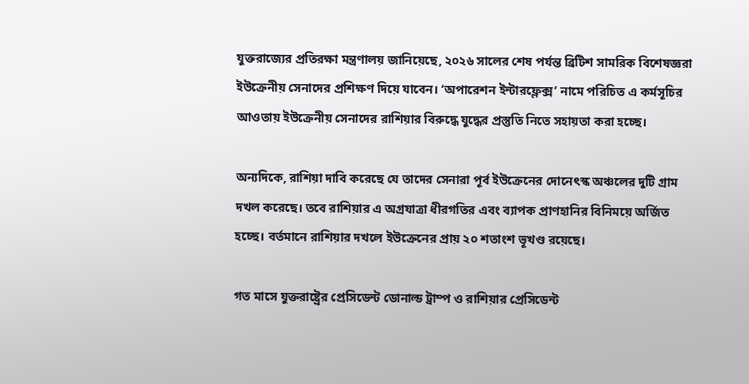যুক্তরাজ্যের প্রতিরক্ষা মন্ত্রণালয় জানিয়েছে, ২০২৬ সালের শেষ পর্যন্ত ব্রিটিশ সামরিক বিশেষজ্ঞরা ইউক্রেনীয় সেনাদের প্রশিক্ষণ দিয়ে যাবেন। ‘অপারেশন ইন্টারফ্লেক্স’ নামে পরিচিত এ কর্মসূচির আওতায় ইউক্রেনীয় সেনাদের রাশিয়ার বিরুদ্ধে যুদ্ধের প্রস্তুতি নিতে সহায়তা করা হচ্ছে।

অন্যদিকে, রাশিয়া দাবি করেছে যে তাদের সেনারা পূর্ব ইউক্রেনের দোনেৎস্ক অঞ্চলের দুটি গ্রাম দখল করেছে। তবে রাশিয়ার এ অগ্রযাত্রা ধীরগতির এবং ব্যাপক প্রাণহানির বিনিময়ে অর্জিত হচ্ছে। বর্তমানে রাশিয়ার দখলে ইউক্রেনের প্রায় ২০ শতাংশ ভূখণ্ড রয়েছে।

গত মাসে যুক্তরাষ্ট্রের প্রেসিডেন্ট ডোনাল্ড ট্রাম্প ও রাশিয়ার প্রেসিডেন্ট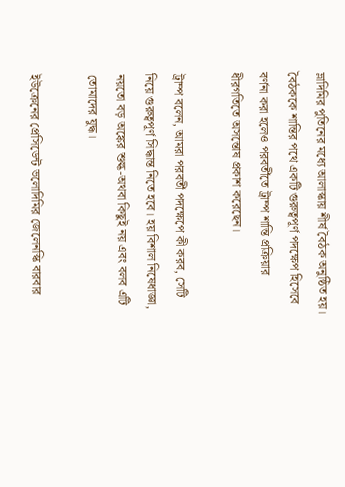ভ্লাদিমির পুতিনের মধ্যে আলাস্কায় শীর্ষ বৈঠক অনুষ্ঠিত হয়। বৈঠককে শান্তির পথে একটি গুরুত্বপূর্ণ পদক্ষেপ হিসেবে বর্ণনা করা হলেও পরবর্তীতে ট্রাম্প শান্তি প্রক্রিয়ার ধীরগতিতে অসন্তোষ প্রকাশ করেছেন।

ট্রাম্প বলেন, আমরা পরবর্তী পদক্ষেপে কী করব, সেটি নিয়ে গুরুত্বপূর্ণ সিদ্ধান্ত নিতে হবে। হয় বিশাল নিষেধাজ্ঞা, নয়তো বড় অঙ্কের শুল্ক-অথবা কিছুই নয় এবং বলব এটি তোমাদের যুদ্ধ।

ইউক্রেনের প্রেসিডেন্ট ভলোদিমির জেলেনস্কি বারবার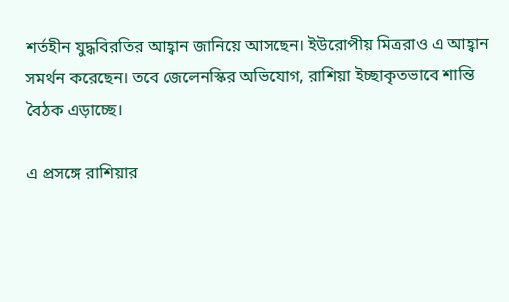শর্তহীন যুদ্ধবিরতির আহ্বান জানিয়ে আসছেন। ইউরোপীয় মিত্ররাও এ আহ্বান সমর্থন করেছেন। তবে জেলেনস্কির অভিযোগ, রাশিয়া ইচ্ছাকৃতভাবে শান্তি বৈঠক এড়াচ্ছে।

এ প্রসঙ্গে রাশিয়ার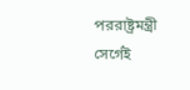পররাষ্ট্রমন্ত্রী সের্গেই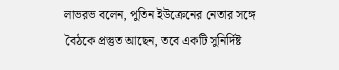লাভরভ বলেন, পুতিন ইউক্রেনের নেতার সঙ্গে বৈঠকে প্রস্তুত আছেন, তবে একটি সুনির্দিষ্ট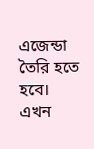এজেন্ডা তৈরি হতে হবে। এখন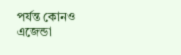পর্যন্ত কোনও এজেন্ডা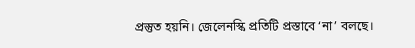প্রস্তুত হয়নি। জেলেনস্কি প্রতিটি প্রস্তাবে ‘না’ বলছে।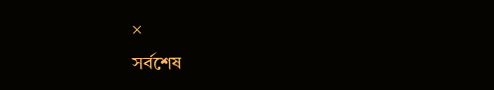×
সর্বশেষ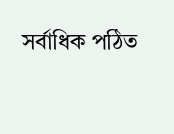সর্বাধিক পঠিত